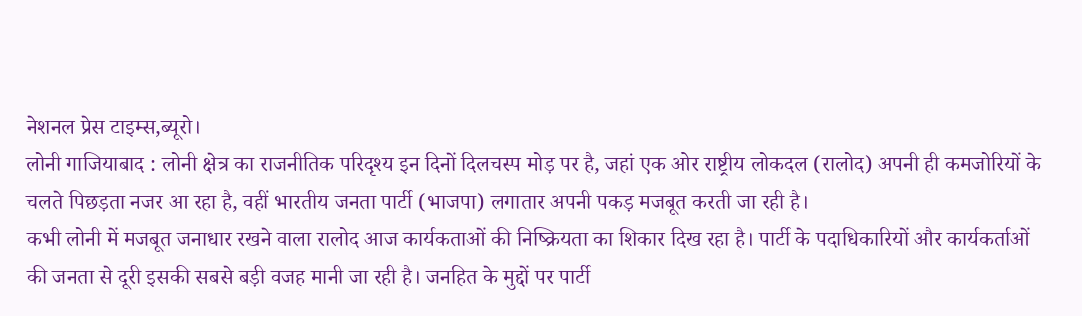नेशनल प्रेस टाइम्स,ब्यूरो।
लोनी गाजियाबाद : लोनी क्षेत्र का राजनीतिक परिदृश्य इन दिनों दिलचस्प मोड़ पर है, जहां एक ओर राष्ट्रीय लोकदल (रालोद) अपनी ही कमजोरियों के चलते पिछड़ता नजर आ रहा है, वहीं भारतीय जनता पार्टी (भाजपा) लगातार अपनी पकड़ मजबूत करती जा रही है।
कभी लोनी में मजबूत जनाधार रखने वाला रालोद आज कार्यकताओं की निष्क्रियता का शिकार दिख रहा है। पार्टी के पदाधिकारियों और कार्यकर्ताओं की जनता से दूरी इसकी सबसे बड़ी वजह मानी जा रही है। जनहित के मुद्दों पर पार्टी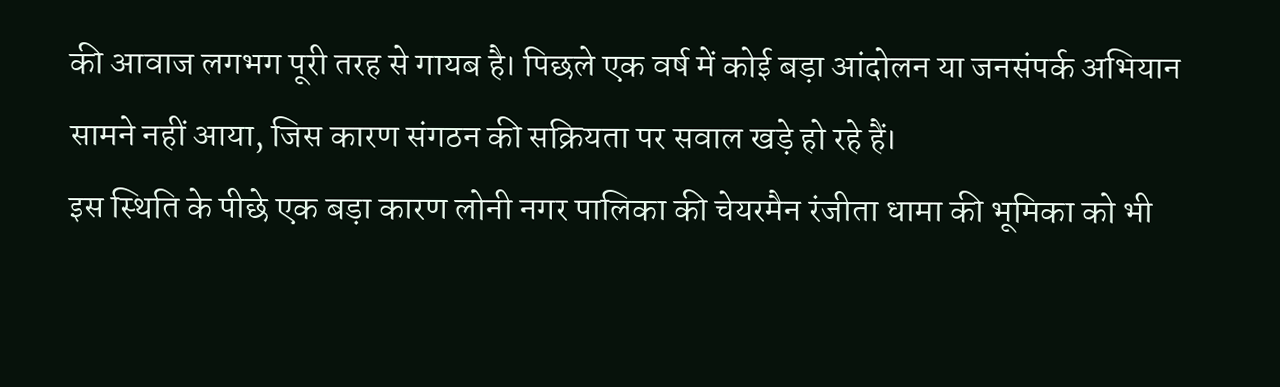की आवाज लगभग पूरी तरह से गायब है। पिछले एक वर्ष में कोई बड़ा आंदोलन या जनसंपर्क अभियान सामने नहीं आया, जिस कारण संगठन की सक्रियता पर सवाल खड़े हो रहे हैं।
इस स्थिति के पीछे एक बड़ा कारण लोनी नगर पालिका की चेयरमैन रंजीता धामा की भूमिका को भी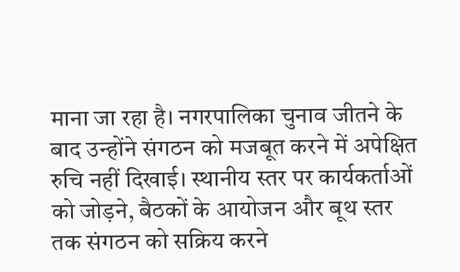माना जा रहा है। नगरपालिका चुनाव जीतने के बाद उन्होंने संगठन को मजबूत करने में अपेक्षित रुचि नहीं दिखाई। स्थानीय स्तर पर कार्यकर्ताओं को जोड़ने, बैठकों के आयोजन और बूथ स्तर तक संगठन को सक्रिय करने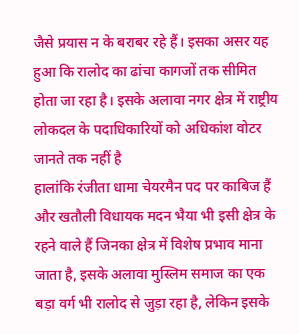जैसे प्रयास न के बराबर रहे हैं। इसका असर यह हुआ कि रालोद का ढांचा कागजों तक सीमित होता जा रहा है। इसके अलावा नगर क्षेत्र में राष्ट्रीय लोकदल के पदाधिकारियों को अधिकांश वोटर जानते तक नहीं है
हालांकि रंजीता धामा चेयरमैन पद पर काबिज हैं और खतौली विधायक मदन भैया भी इसी क्षेत्र के रहने वाले हैं जिनका क्षेत्र में विशेष प्रभाव माना जाता है, इसके अलावा मुस्लिम समाज का एक बड़ा वर्ग भी रालोद से जुड़ा रहा है, लेकिन इसके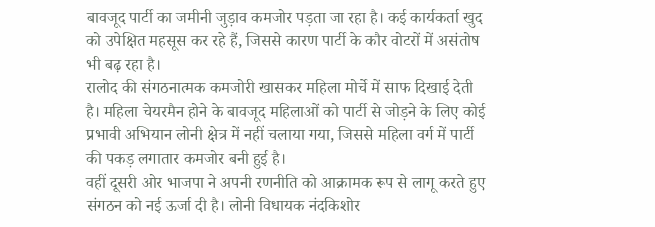बावजूद पार्टी का जमीनी जुड़ाव कमजोर पड़ता जा रहा है। कई कार्यकर्ता खुद को उपेक्षित महसूस कर रहे हैं, जिससे कारण पार्टी के कौर वोटरों में असंतोष भी बढ़ रहा है।
रालोद की संगठनात्मक कमजोरी खासकर महिला मोर्चे में साफ दिखाई देती है। महिला चेयरमैन होने के बावजूद महिलाओं को पार्टी से जोड़ने के लिए कोई प्रभावी अभियान लोनी क्षेत्र में नहीं चलाया गया, जिससे महिला वर्ग में पार्टी की पकड़ लगातार कमजोर बनी हुई है।
वहीं दूसरी ओर भाजपा ने अपनी रणनीति को आक्रामक रूप से लागू करते हुए संगठन को नई ऊर्जा दी है। लोनी विधायक नंदकिशोर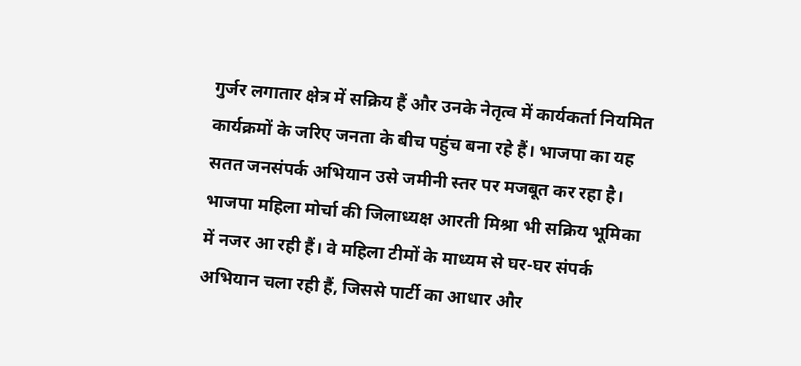गुर्जर लगातार क्षेत्र में सक्रिय हैं और उनके नेतृत्व में कार्यकर्ता नियमित कार्यक्रमों के जरिए जनता के बीच पहुंच बना रहे हैं। भाजपा का यह सतत जनसंपर्क अभियान उसे जमीनी स्तर पर मजबूत कर रहा है।
भाजपा महिला मोर्चा की जिलाध्यक्ष आरती मिश्रा भी सक्रिय भूमिका में नजर आ रही हैं। वे महिला टीमों के माध्यम से घर-घर संपर्क अभियान चला रही हैं, जिससे पार्टी का आधार और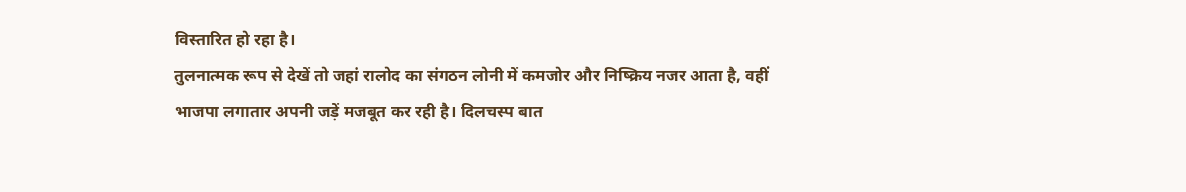विस्तारित हो रहा है।
तुलनात्मक रूप से देखें तो जहां रालोद का संगठन लोनी में कमजोर और निष्क्रिय नजर आता है, वहीं भाजपा लगातार अपनी जड़ें मजबूत कर रही है। दिलचस्प बात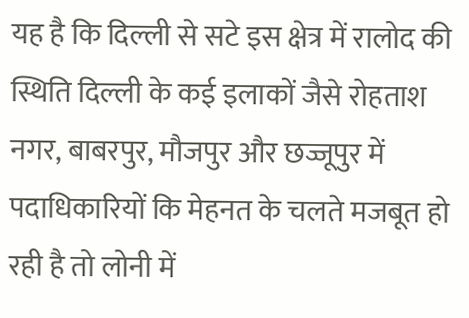यह है कि दिल्ली से सटे इस क्षेत्र में रालोद की स्थिति दिल्ली के कई इलाकों जैसे रोहताश नगर, बाबरपुर, मौजपुर और छज्जूपुर में पदाधिकारियों कि मेहनत के चलते मजबूत हो रही है तो लोनी में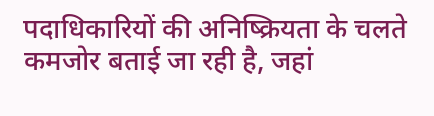पदाधिकारियों की अनिष्क्रियता के चलते कमजोर बताई जा रही है, जहां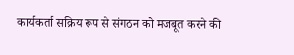कार्यकर्ता सक्रिय रूप से संगठन को मजबूत करने की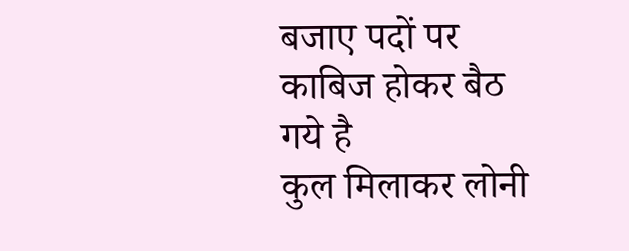बजाए पदों पर काबिज होकर बैठ गये है
कुल मिलाकर लोनी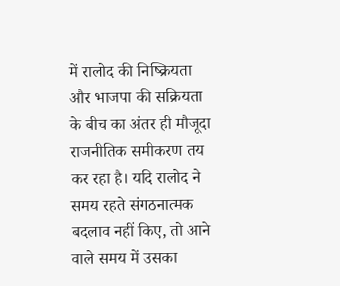में रालोद की निष्क्रियता और भाजपा की सक्रियता के बीच का अंतर ही मौजूदा राजनीतिक समीकरण तय कर रहा है। यदि रालोद ने समय रहते संगठनात्मक बदलाव नहीं किए, तो आने वाले समय में उसका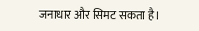जनाधार और सिमट सकता है।